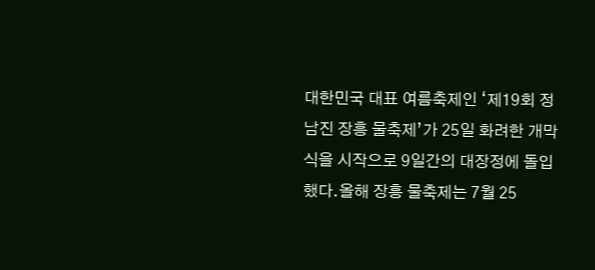대한민국 대표 여름축제인 ‘제19회 정남진 장흥 물축제’가 25일 화려한 개막식을 시작으로 9일간의 대장정에 돌입했다.올해 장흥 물축제는 7월 25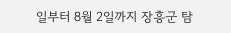일부터 8월 2일까지 장흥군 탐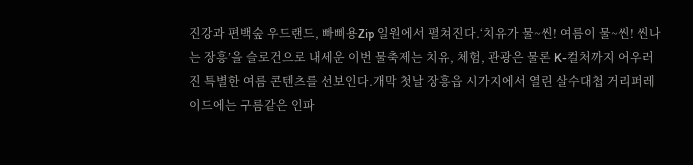진강과 편백숲 우드랜드, 빠삐용Zip 일원에서 펼쳐진다.‘치유가 물~씬! 여름이 물~씬! 씬나는 장흥’을 슬로건으로 내세운 이번 물축제는 치유, 체험, 관광은 물론 K-컬처까지 어우러진 특별한 여름 콘텐츠를 선보인다.개막 첫날 장흥읍 시가지에서 열린 살수대첩 거리퍼레이드에는 구름같은 인파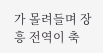가 몰려들며 장흥 전역이 축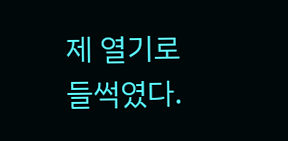제 열기로 들썩였다.